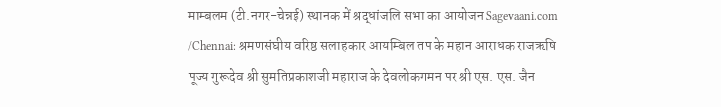माम्बलम (टी.नगर-चेन्नई) स्थानक में श्रद्धांजलि सभा का आयोजन Sagevaani.com /Chennai: श्रमणसंघीय वरिष्ठ सलाहकार आयम्बिल तप के महान आराधक राजऋषि पूज्य गुरूदेव श्री सुमतिप्रकाशजी महाराज के देवलोकगमन पर श्री एस. एस. जैन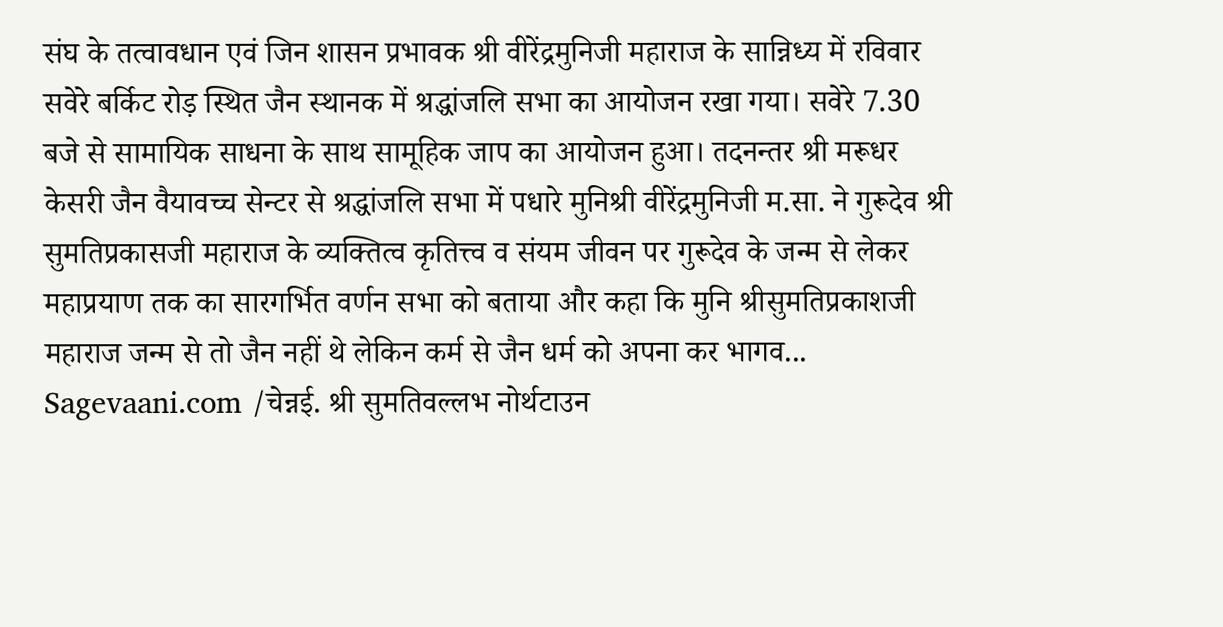संघ के तत्वावधान एवं जिन शासन प्रभावक श्री वीरेंद्रमुनिजी महाराज के सान्निध्य में रविवार सवेरे बर्किट रोड़ स्थित जैन स्थानक में श्रद्धांजलि सभा का आयोजन रखा गया। सवेरे 7.30 बजे से सामायिक साधना के साथ सामूहिक जाप का आयोजन हुआ। तदनन्तर श्री मरूधर केसरी जैन वैयावच्च सेन्टर से श्रद्धांजलि सभा में पधारे मुनिश्री वीरेंद्रमुनिजी म.सा. ने गुरूदेव श्री सुमतिप्रकासजी महाराज के व्यक्तित्व कृतित्त्व व संयम जीवन पर गुरूदेव के जन्म से लेकर महाप्रयाण तक का सारगर्भित वर्णन सभा को बताया और कहा कि मुनि श्रीसुमतिप्रकाशजी महाराज जन्म से तो जैन नहीं थे लेकिन कर्म से जैन धर्म को अपना कर भागव...
Sagevaani.com /चेन्नई. श्री सुमतिवल्लभ नोर्थटाउन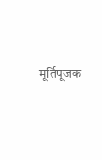मूर्तिपूजक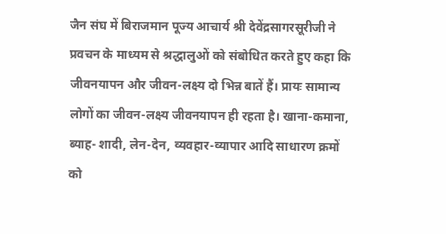जैन संघ में बिराजमान पूज्य आचार्य श्री देवेंद्रसागरसूरीजी ने प्रवचन के माध्यम से श्रद्धालुओं को संबोधित करते हुए कहा कि जीवनयापन और जीवन-लक्ष्य दो भिन्न बातें हैं। प्रायः सामान्य लोगों का जीवन-लक्ष्य जीवनयापन ही रहता है। खाना-कमाना, ब्याह- शादी, लेन-देन, व्यवहार-व्यापार आदि साधारण क्रमों को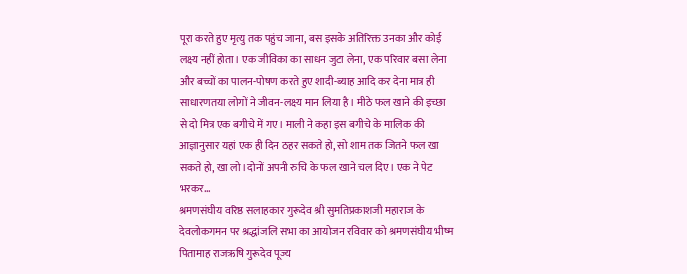पूरा करते हुए मृत्यु तक पहुंच जाना, बस इसके अतिरिक्त उनका और कोई लक्ष्य नहीं होता। एक जीविका का साधन जुटा लेना, एक परिवार बसा लेना और बच्चों का पालन-पोषण करते हुए शादी-ब्याह आदि कर देना मात्र ही साधारणतया लोगों ने जीवन-लक्ष्य मान लिया है। मीठे फल खाने की इच्छा से दो मित्र एक बगीचे में गए। माली ने कहा इस बगीचे के मालिक की आज्ञानुसार यहां एक ही दिन ठहर सकते हो, सो शाम तक जितने फल खा सकते हो, खा लो।दोनों अपनी रुचि के फल खाने चल दिए। एक ने पेट भरकर...
श्रमणसंघीय वरिष्ठ सलाहकार गुरूदेव श्री सुमतिप्रकाशजी महाराज के देवलोकगमन पर श्रद्धांजलि सभा का आयोजन रविवार को श्रमणसंघीय भीष्म पितामाह राजऋषि गुरूदेव पूज्य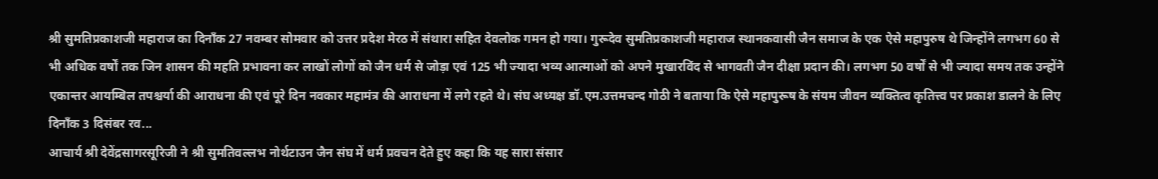श्री सुमतिप्रकाशजी महाराज का दिनाँक 27 नवम्बर सोमवार को उत्तर प्रदेश मेरठ में संथारा सहित देवलोक गमन हो गया। गुरूदेव सुमतिप्रकाशजी महाराज स्थानकवासी जैन समाज के एक ऐसे महापुरुष थे जिन्होंने लगभग 60 से भी अधिक वर्षों तक जिन शासन की महति प्रभावना कर लाखों लोगों को जैन धर्म से जोड़ा एवं 125 भी ज्यादा भव्य आत्माओं को अपने मुखारविंद से भागवती जैन दीक्षा प्रदान की। लगभग 50 वर्षों से भी ज्यादा समय तक उन्होंने एकान्तर आयम्बिल तपश्चर्या की आराधना की एवं पूरे दिन नवकार महामंत्र की आराधना में लगे रहते थे। संघ अध्यक्ष डॉ.एम.उत्तमचन्द गोठी ने बताया कि ऐसे महापुरूष के संयम जीवन व्यक्तित्व कृतित्त्व पर प्रकाश डालने के लिए दिनाँक 3 दिसंबर रव...
आचार्य श्री देवेंद्रसागरसूरिजी ने श्री सुमतिवल्लभ नोर्थटाउन जैन संघ में धर्म प्रवचन देते हुए कहा कि यह सारा संसार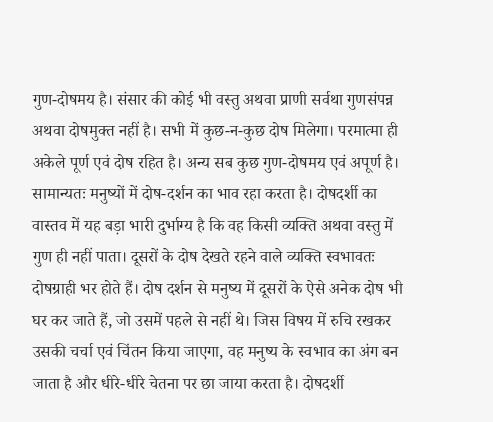गुण-दोषमय है। संसार की कोई भी वस्तु अथवा प्राणी सर्वथा गुणसंपन्न अथवा दोषमुक्त नहीं है। सभी में कुछ-न-कुछ दोष मिलेगा। परमात्मा ही अकेले पूर्ण एवं दोष रहित है। अन्य सब कुछ गुण-दोषमय एवं अपूर्ण है। सामान्यतः मनुष्यों में दोष-दर्शन का भाव रहा करता है। दोषदर्शी का वास्तव में यह बड़ा भारी दुर्भाग्य है कि वह किसी व्यक्ति अथवा वस्तु में गुण ही नहीं पाता। दूसरों के दोष देखते रहने वाले व्यक्ति स्वभावतः दोषग्राही भर होते हैं। दोष दर्शन से मनुष्य में दूसरों के ऐसे अनेक दोष भी घर कर जाते हैं, जो उसमें पहले से नहीं थे। जिस विषय में रुचि रखकर उसकी चर्चा एवं चिंतन किया जाएगा, वह मनुष्य के स्वभाव का अंग बन जाता है और धीरे-धीरे चेतना पर छा जाया करता है। दोषदर्शी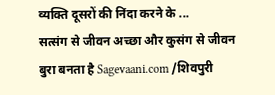व्यक्ति दूसरों की निंदा करने के ...
सत्संग से जीवन अच्छा और कुसंग से जीवन बुरा बनता है Sagevaani.com /शिवपुरी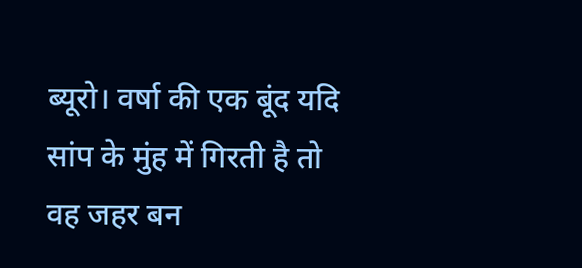ब्यूरो। वर्षा की एक बूंद यदि सांप के मुंह में गिरती है तो वह जहर बन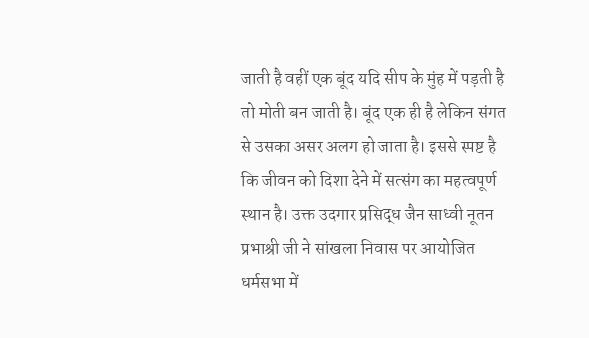जाती है वहीं एक बूंद यदि सीप के मुंह में पड़ती है तो मोती बन जाती है। बूंद एक ही है लेकिन संगत से उसका असर अलग हो जाता है। इससे स्पष्ट है कि जीवन को दिशा देने में सत्संग का महत्वपूर्ण स्थान है। उक्त उदगार प्रसिद्ध जैन साध्वी नूतन प्रभाश्री जी ने सांखला निवास पर आयोजित धर्मसभा में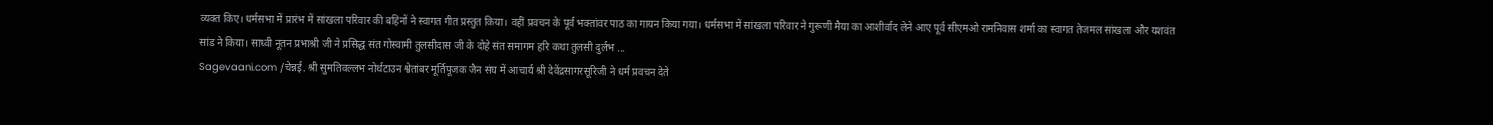व्यक्त किए। धर्मसभा में प्रारंभ में सांखला परिवार की बहिनों ने स्वागत गीत प्रस्तुत किया। वहीं प्रवचन के पूर्व भक्तांवर पाठ का गायन किया गया। धर्मसभा में सांखला परिवार ने गुरूणी मैया का आशीर्वाद लेने आए पूर्व सीएमओ रामनिवास शर्मा का स्वागत तेजमल सांखला और यशवंत सांड ने किया। साध्वी नूतन प्रभाश्री जी ने प्रसिद्ध संत गोस्वामी तुलसीदास जी के दोहे संत समागम हरि कथा तुलसी दुर्लभ ...
Sagevaani.com /चेन्नई. श्री सुमतिवल्लभ नोर्थटाउन श्वेतांबर मूर्तिपूजक जैन संघ में आचार्य श्री देवेंद्रसागरसूरिजी ने धर्म प्रवचन देते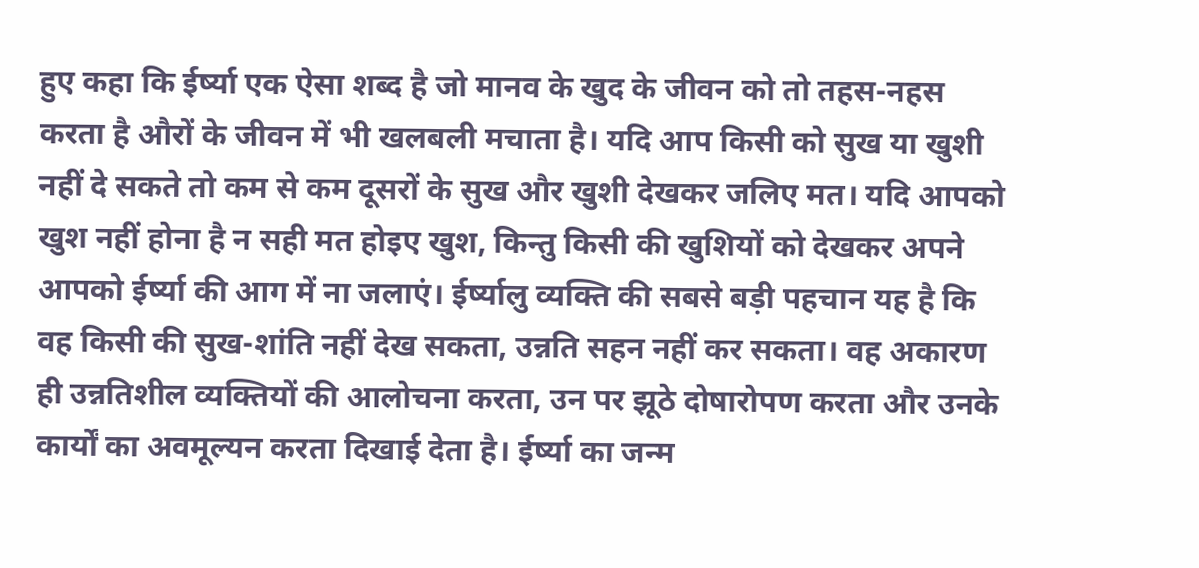हुए कहा कि ईर्ष्या एक ऐसा शब्द है जो मानव के खुद के जीवन को तो तहस-नहस करता है औरों के जीवन में भी खलबली मचाता है। यदि आप किसी को सुख या खुशी नहीं दे सकते तो कम से कम दूसरों के सुख और खुशी देखकर जलिए मत। यदि आपको खुश नहीं होना है न सही मत होइए खुश, किन्तु किसी की खुशियों को देखकर अपने आपको ईर्ष्या की आग में ना जलाएं। ईर्ष्यालु व्यक्ति की सबसे बड़ी पहचान यह है कि वह किसी की सुख-शांति नहीं देख सकता, उन्नति सहन नहीं कर सकता। वह अकारण ही उन्नतिशील व्यक्तियों की आलोचना करता, उन पर झूठे दोषारोपण करता और उनके कार्यों का अवमूल्यन करता दिखाई देता है। ईर्ष्या का जन्म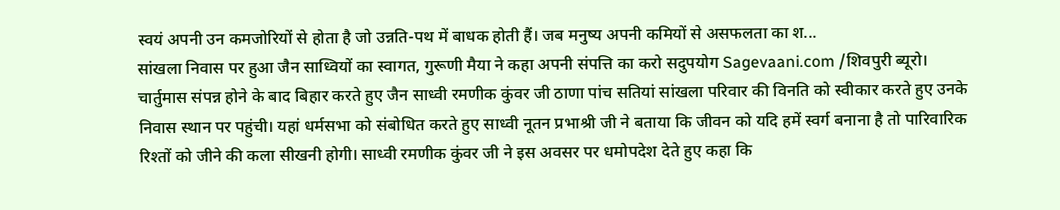स्वयं अपनी उन कमजोरियों से होता है जो उन्नति-पथ में बाधक होती हैं। जब मनुष्य अपनी कमियों से असफलता का श...
सांखला निवास पर हुआ जैन साध्वियों का स्वागत, गुरूणी मैया ने कहा अपनी संपत्ति का करो सदुपयोग Sagevaani.com /शिवपुरी ब्यूरो। चार्तुमास संपन्न होने के बाद बिहार करते हुए जैन साध्वी रमणीक कुंवर जी ठाणा पांच सतियां सांखला परिवार की विनति को स्वीकार करते हुए उनके निवास स्थान पर पहुंची। यहां धर्मसभा को संबोधित करते हुए साध्वी नूतन प्रभाश्री जी ने बताया कि जीवन को यदि हमें स्वर्ग बनाना है तो पारिवारिक रिश्तों को जीने की कला सीखनी होगी। साध्वी रमणीक कुंवर जी ने इस अवसर पर धमोपदेश देते हुए कहा कि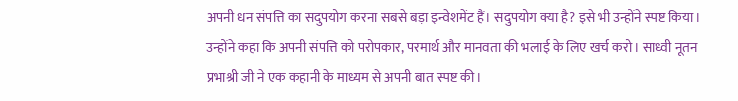अपनी धन संपत्ति का सदुपयोग करना सबसे बड़ा इन्वेशमेंट हैं। सदुपयोग क्या है? इसे भी उन्होंने स्पष्ट किया। उन्होंने कहा कि अपनी संपत्ति को परोपकार, परमार्थ और मानवता की भलाई के लिए खर्च करो। साध्वी नूतन प्रभाश्री जी ने एक कहानी के माध्यम से अपनी बात स्पष्ट की।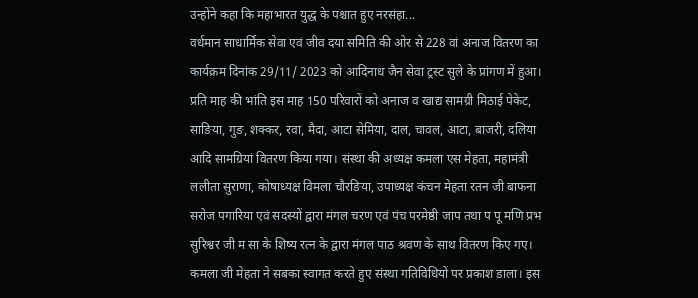उन्होंने कहा कि महाभारत युद्ध के पश्चात हुए नरसंहा...
वर्धमान साधार्मिक सेवा एवं जीव दया समिति की ओर से 228 वां अनाज वितरण का कार्यक्रम दिनांक 29/11/ 2023 को आदिनाध जैन सेवा ट्रस्ट सुले के प्रांगण में हुआ। प्रति माह की भांति इस माह 150 परिवारों को अनाज व खाद्य सामग्री मिठाई पेकेट, साङिया, गुङ, शक्कर, रवा, मैदा, आटा सेमिया, दाल, चावल, आटा, बाजरी, दलिया आदि सामग्रियां वितरण किया गया। संस्था की अध्यक्ष कमला एस मेहता, महामंत्री ललीता सुराणा, कोषाध्यक्ष विमला चौरङिया, उपाध्यक्ष कंचन मेहता रतन जी बाफना सरोज पगारिया एवं सदस्यों द्वारा मंगल चरण एवं पंच परमेष्ठी जाप तथा प पू मणि प्रभ सुरिश्वर जी म सा के शिष्य रत्न के द्वारा मंगल पाठ श्रवण के साथ वितरण किए गए। कमला जी मेहता ने सबका स्वागत करते हुए संस्था गतिविधियों पर प्रकाश डाला। इस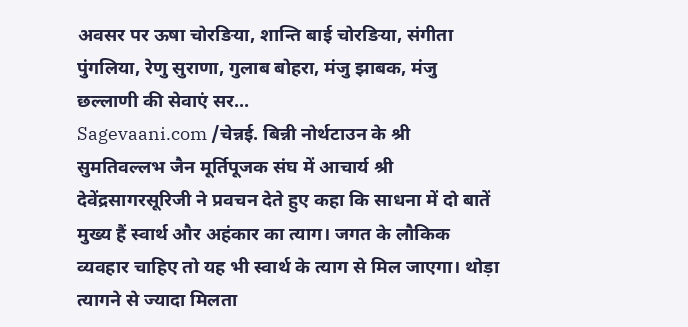अवसर पर ऊषा चोरङिया, शान्ति बाई चोरङिया, संगीता पुंगलिया, रेणु सुराणा, गुलाब बोहरा, मंजु झाबक, मंजु छल्लाणी की सेवाएं सर...
Sagevaani.com /चेन्नई. बिन्नी नोर्थटाउन के श्री सुमतिवल्लभ जैन मूर्तिपूजक संघ में आचार्य श्री देवेंद्रसागरसूरिजी ने प्रवचन देते हुए कहा कि साधना में दो बातें मुख्य हैं स्वार्थ और अहंकार का त्याग। जगत के लौकिक व्यवहार चाहिए तो यह भी स्वार्थ के त्याग से मिल जाएगा। थोड़ा त्यागने से ज्यादा मिलता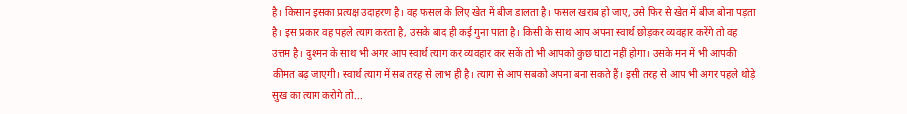है। किसान इसका प्रत्यक्ष उदाहरण है। वह फसल के लिए खेत में बीज डालता है। फसल खराब हो जाए, उसे फिर से खेत में बीज बोना पड़ता है। इस प्रकार वह पहले त्याग करता है, उसके बाद ही कई गुना पाता है। किसी के साथ आप अपना स्वार्थ छोड़कर व्यवहार करेंगे तो वह उत्तम है। दुश्मन के साथ भी अगर आप स्वार्थ त्याग कर व्यवहार कर सकें तो भी आपको कुछ घाटा नहीं होगा। उसके मन में भी आपकी कीमत बढ़ जाएगी। स्वार्थ त्याग में सब तरह से लाभ ही है। त्याग से आप सबको अपना बना सकते हैं। इसी तरह से आप भी अगर पहले थोड़े सुख का त्याग करोगे तो...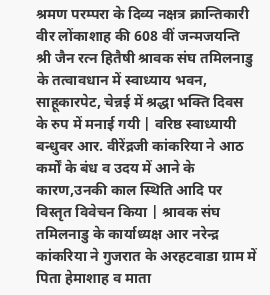श्रमण परम्परा के दिव्य नक्षत्र क्रान्तिकारी वीर लोंकाशाह की 608 वीं जन्मजयन्ति श्री जैन रत्न हितैषी श्रावक संघ तमिलनाडु के तत्वावधान में स्वाध्याय भवन, साहूकारपेट, चेन्नई में श्रद्धा भक्ति दिवस के रुप में मनाई गयी | वरिष्ठ स्वाध्यायी बन्धुवर आर. वीरेंद्रजी कांकरिया ने आठ कर्मों के बंध व उदय में आने के कारण,उनकी काल स्थिति आदि पर विस्तृत विवेचन किया | श्रावक संघ तमिलनाडु के कार्याध्यक्ष आर नरेन्द्र कांकरिया ने गुजरात के अरहटवाडा ग्राम में पिता हेमाशाह व माता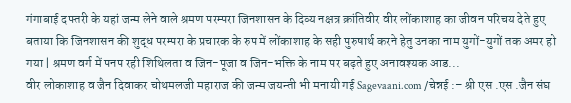गंगाबाई दफ्तरी के यहां जन्म लेने वाले श्रमण परम्परा जिनशासन के दिव्य नक्षत्र क्रांतिवीर वीर लोंकाशाह का जीवन परिचय देते हुए बताया कि जिनशासन की शुद्ध परम्परा के प्रचारक के रुप में लोंकाशाह के सही पुरुषार्थ करने हेतु उनका नाम युगों-युगों तक अमर हो गया | श्रमण वर्ग में पनप रही शिथिलता व जिन-पूजा व जिन-भक्ति के नाम पर बढ़ते हुए अनावश्यक आड...
वीर लोकाशाह व जैन दिवाकर चोथमलजी महाराज की जन्म जयन्ती भी मनायी गई Sagevaani.com /चेन्नई :– श्री एस .एस .जैन संघ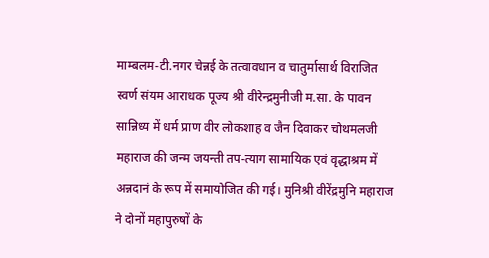माम्बलम-टी.नगर चेन्नई के तत्वावधान व चातुर्मासार्थ विराजित स्वर्ण संयम आराधक पूज्य श्री वीरेन्द्रमुनीजी म.सा. के पावन सान्निध्य में धर्म प्राण वीर लोकशाह व जैन दिवाकर चोथमलजी महाराज की जन्म जयन्ती तप-त्याग सामायिक एवं वृद्धाश्रम में अन्नदानं के रूप में समायोजित की गई। मुनिश्री वीरेंद्रमुनि महाराज ने दोनों महापुरुषों के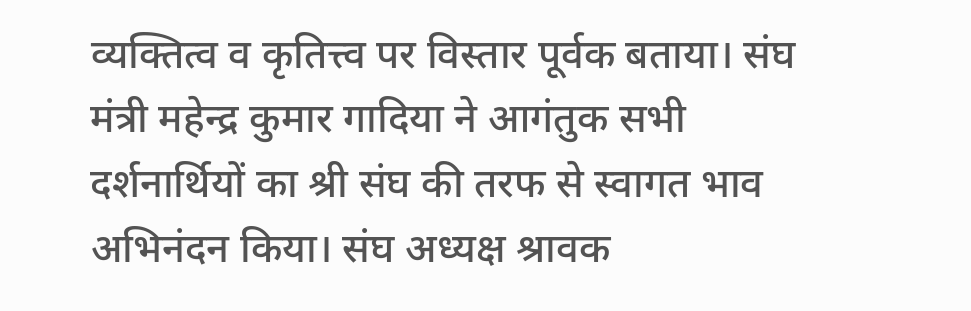व्यक्तित्व व कृतित्त्व पर विस्तार पूर्वक बताया। संघ मंत्री महेन्द्र कुमार गादिया ने आगंतुक सभी दर्शनार्थियों का श्री संघ की तरफ से स्वागत भाव अभिनंदन किया। संघ अध्यक्ष श्रावक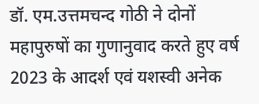डॉ. एम.उत्तमचन्द गोठी ने दोनों महापुरुषों का गुणानुवाद करते हुए वर्ष 2023 के आदर्श एवं यशस्वी अनेक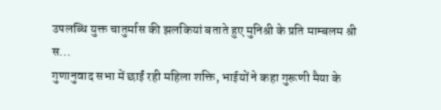उपलब्धि युक्त चातुर्मास की झलकियां बताते हुए मुनिश्री के प्रति माम्बलम श्री स...
गुणानुवाद सभा में छाईं रही महिला शक्ति, भाईयों ने कहा गुरूणी मैया के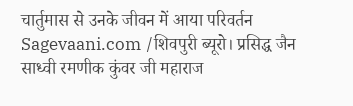चार्तुमास से उनके जीवन में आया परिवर्तन Sagevaani.com /शिवपुरी ब्यूरो। प्रसिद्ध जैन साध्वी रमणीक कुंवर जी महाराज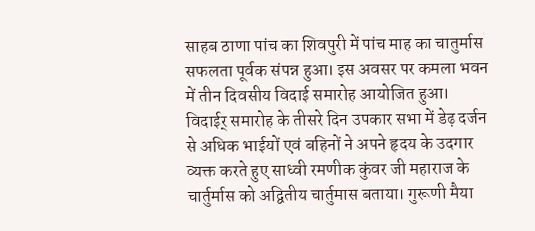साहब ठाणा पांच का शिवपुरी में पांच माह का चातुर्मास सफलता पूर्वक संपन्न हुआ। इस अवसर पर कमला भवन में तीन दिवसीय विदाई समारोह आयोजित हुआ। विदाईर् समारोह के तीसरे दिन उपकार सभा में डेढ़ दर्जन से अधिक भाईयों एवं बहिनों ने अपने हृदय के उदगार व्यक्त करते हुए साध्वी रमणीक कुंवर जी महाराज के चार्तुर्मास को अद्वितीय चार्तुमास बताया। गुरूणी मैया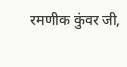रमणीक कुंवर जी,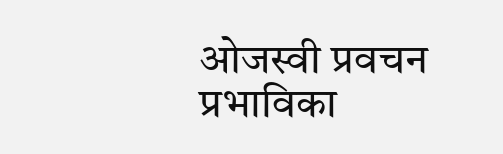ओजस्वी प्रवचन प्रभाविका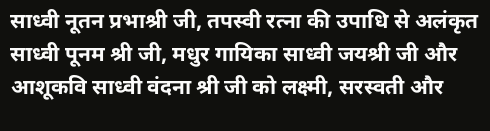साध्वी नूतन प्रभाश्री जी, तपस्वी रत्ना की उपाधि से अलंकृत साध्वी पूनम श्री जी, मधुर गायिका साध्वी जयश्री जी और आशूकवि साध्वी वंदना श्री जी को लक्ष्मी, सरस्वती और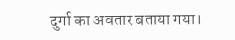दुर्गा का अवतार बताया गया।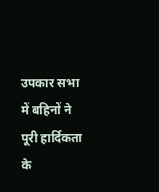उपकार सभा में बहिनों ने पूरी हार्दिकता के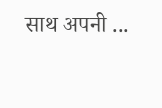साथ अपनी ...